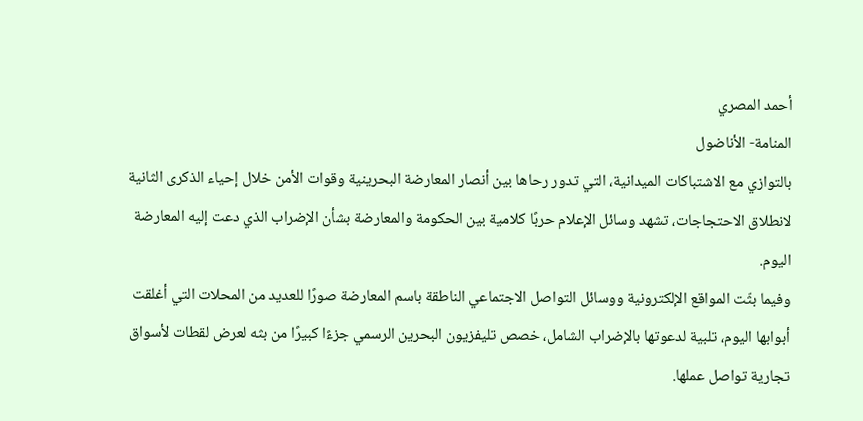أحمد المصري
المنامة- الأناضول
بالتوازي مع الاشتباكات الميدانية، التي تدور رحاها بين أنصار المعارضة البحرينية وقوات الأمن خلال إحياء الذكرى الثانية لانطلاق الاحتجاجات، تشهد وسائل الإعلام حربًا كلامية بين الحكومة والمعارضة بشأن الإضراب الذي دعت إليه المعارضة اليوم.
وفيما بثّت المواقع الإلكترونية ووسائل التواصل الاجتماعي الناطقة باسم المعارضة صورًا للعديد من المحلات التي أغلقت أبوابها اليوم، تلبية لدعوتها بالإضراب الشامل، خصص تليفزيون البحرين الرسمي جزءًا كبيرًا من بثه لعرض لقطات لأسواق تجارية تواصل عملها.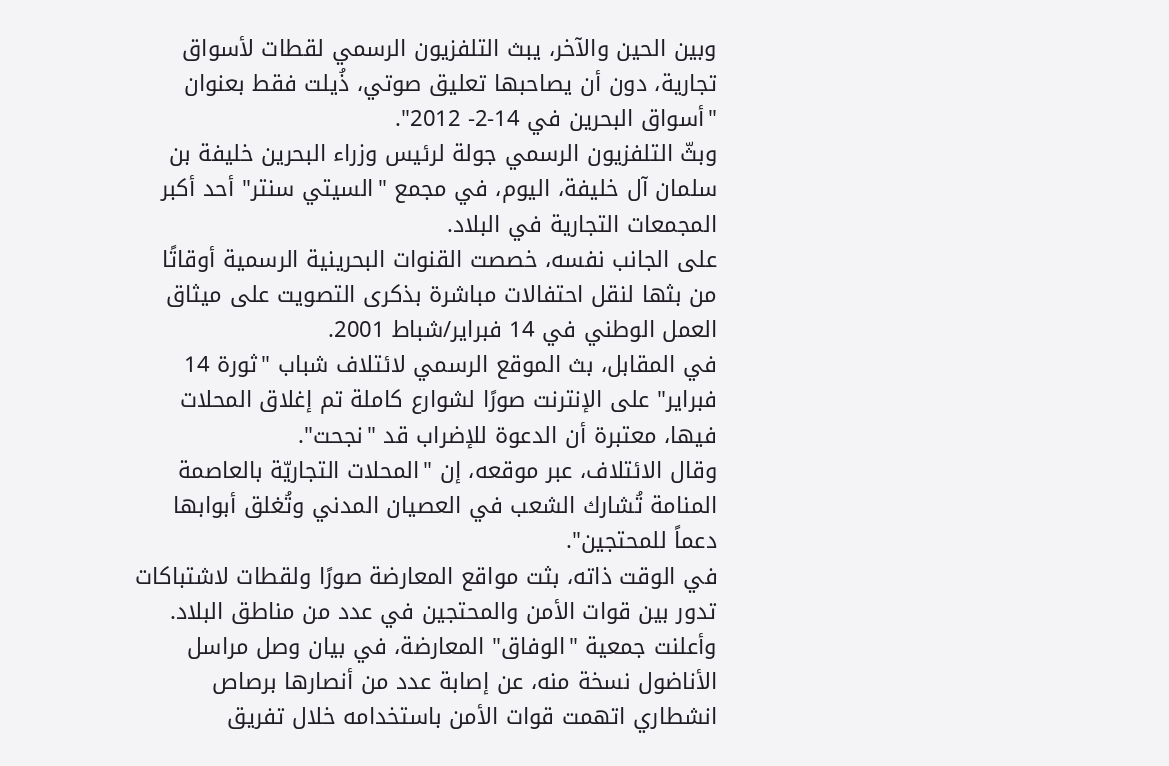وبين الحين والآخر، يبث التلفزيون الرسمي لقطات لأسواق تجارية، دون أن يصاحبها تعليق صوتي، ذُيلت فقط بعنوان "أسواق البحرين في 14-2- 2012".
وبثّ التلفزيون الرسمي جولة لرئيس وزراء البحرين خليفة بن سلمان آل خليفة، اليوم، في مجمع "السيتي سنتر" أحد أكبر المجمعات التجارية في البلاد.
على الجانب نفسه، خصصت القنوات البحرينية الرسمية أوقاتًا من بثها لنقل احتفالات مباشرة بذكرى التصويت على ميثاق العمل الوطني في 14 فبراير/شباط 2001.
في المقابل، بث الموقع الرسمي لائتلاف شباب "ثورة 14 فبراير" على الإنترنت صورًا لشوارع كاملة تم إغلاق المحلات فيها، معتبرة أن الدعوة للإضراب قد "نجحت".
وقال الائتلاف، عبر موقعه، إن "المحلات التجاريّة بالعاصمة المنامة تُشارك الشعب في العصيان المدني وتُغلق أبوابها دعماً للمحتجين".
في الوقت ذاته، بثت مواقع المعارضة صورًا ولقطات لاشتباكات تدور بين قوات الأمن والمحتجين في عدد من مناطق البلاد.
وأعلنت جمعية "الوفاق" المعارضة، في بيان وصل مراسل الأناضول نسخة منه، عن إصابة عدد من أنصارها برصاص انشطاري اتهمت قوات الأمن باستخدامه خلال تفريق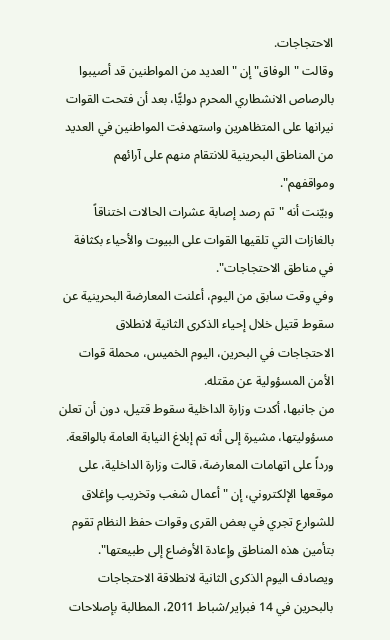الاحتجاجات.
وقالت "الوفاق" إن "العديد من المواطنين قد أصيبوا بالرصاص الانشطاري المحرم دوليًّا، بعد أن فتحت القوات نيرانها على المتظاهرين واستهدفت المواطنين في العديد من المناطق البحرينية للانتقام منهم على آرائهم ومواقفهم".
وبيّنت أنه "تم رصد إصابة عشرات الحالات اختناقاً بالغازات التي تلقيها القوات على البيوت والأحياء بكثافة في مناطق الاحتجاجات".
وفي وقت سابق من اليوم، أعلنت المعارضة البحرينية عن سقوط قتيل خلال إحياء الذكرى الثانية لانطلاق الاحتجاجات في البحرين، اليوم الخميس، محملة قوات الأمن المسؤولية عن مقتله.
من جانبها، أكدت وزارة الداخلية سقوط قتيل، دون أن تعلن مسؤوليتها، مشيرة إلى أنه تم إبلاغ النيابة العامة بالواقعة.
ورداً على اتهامات المعارضة، قالت وزارة الداخلية، على موقعها الإلكتروني، إن "أعمال شغب وتخريب وإغلاق للشوارع تجري في بعض القرى وقوات حفظ النظام تقوم بتأمين هذه المناطق وإعادة الأوضاع إلى طبيعتها".
ويصادف اليوم الذكرى الثانية لانطلاقة الاحتجاجات بالبحرين في 14 فبراير/شباط 2011، المطالبة بإصلاحات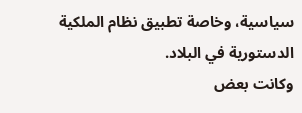سياسية، وخاصة تطبيق نظام الملكية الدستورية في البلاد.
وكانت بعض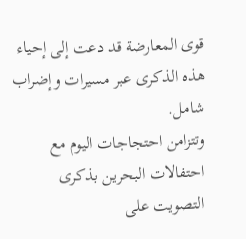قوى المعارضة قد دعت إلى إحياء هذه الذكرى عبر مسيرات وإضراب شامل.
وتتزامن احتجاجات اليوم مع احتفالات البحرين بذكرى التصويت على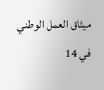ميثاق العمل الوطني في 14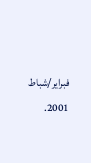فبراير/شباط 2001.